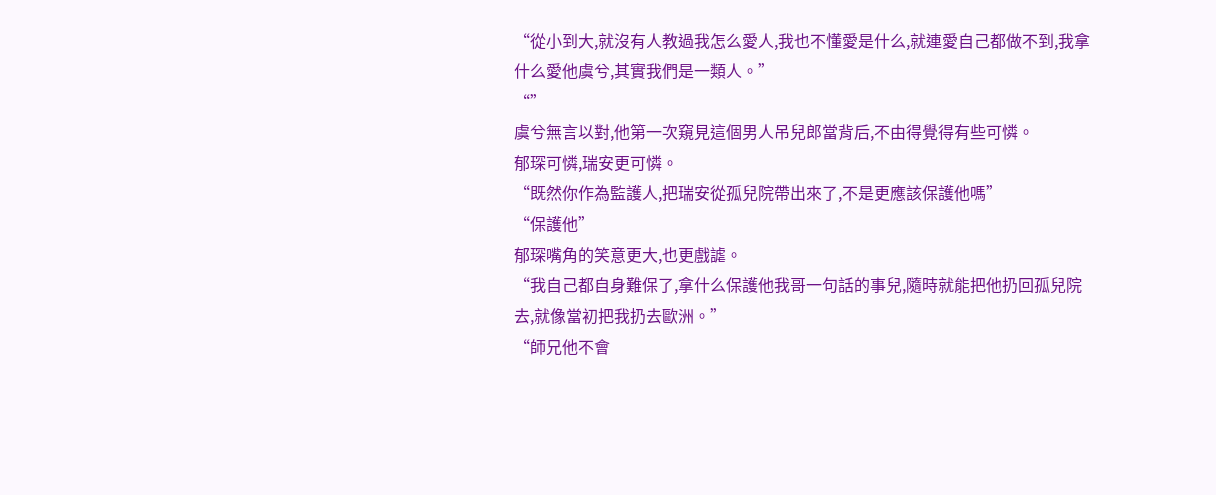“從小到大,就沒有人教過我怎么愛人,我也不懂愛是什么,就連愛自己都做不到,我拿什么愛他虞兮,其實我們是一類人。”
“”
虞兮無言以對,他第一次窺見這個男人吊兒郎當背后,不由得覺得有些可憐。
郁琛可憐,瑞安更可憐。
“既然你作為監護人,把瑞安從孤兒院帶出來了,不是更應該保護他嗎”
“保護他”
郁琛嘴角的笑意更大,也更戲謔。
“我自己都自身難保了,拿什么保護他我哥一句話的事兒,隨時就能把他扔回孤兒院去,就像當初把我扔去歐洲。”
“師兄他不會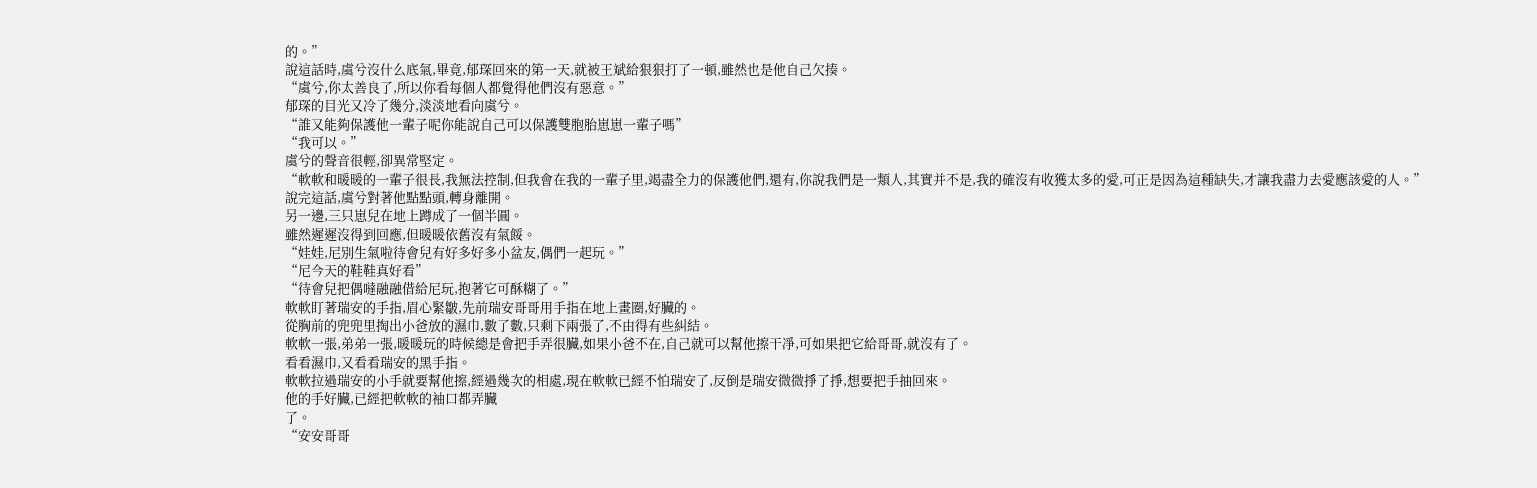的。”
說這話時,虞兮沒什么底氣,畢竟,郁琛回來的第一天,就被王斌給狠狠打了一頓,雖然也是他自己欠揍。
“虞兮,你太善良了,所以你看每個人都覺得他們沒有惡意。”
郁琛的目光又冷了幾分,淡淡地看向虞兮。
“誰又能夠保護他一輩子呢你能說自己可以保護雙胞胎崽崽一輩子嗎”
“我可以。”
虞兮的聲音很輕,卻異常堅定。
“軟軟和暖暖的一輩子很長,我無法控制,但我會在我的一輩子里,竭盡全力的保護他們,還有,你說我們是一類人,其實并不是,我的確沒有收獲太多的愛,可正是因為這種缺失,才讓我盡力去愛應該愛的人。”
說完這話,虞兮對著他點點頭,轉身離開。
另一邊,三只崽兒在地上蹲成了一個半圓。
雖然遲遲沒得到回應,但暖暖依舊沒有氣餒。
“娃娃,尼別生氣啦待會兒有好多好多小盆友,偶們一起玩。”
“尼今天的鞋鞋真好看”
“待會兒把偶噠融融借給尼玩,抱著它可酥糊了。”
軟軟盯著瑞安的手指,眉心緊皺,先前瑞安哥哥用手指在地上畫圈,好臟的。
從胸前的兜兜里掏出小爸放的濕巾,數了數,只剩下兩張了,不由得有些糾結。
軟軟一張,弟弟一張,暖暖玩的時候總是會把手弄很臟,如果小爸不在,自己就可以幫他擦干凈,可如果把它給哥哥,就沒有了。
看看濕巾,又看看瑞安的黑手指。
軟軟拉過瑞安的小手就要幫他擦,經過幾次的相處,現在軟軟已經不怕瑞安了,反倒是瑞安微微掙了掙,想要把手抽回來。
他的手好臟,已經把軟軟的袖口都弄臟
了。
“安安哥哥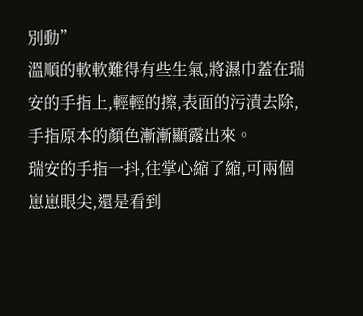別動”
溫順的軟軟難得有些生氣,將濕巾蓋在瑞安的手指上,輕輕的擦,表面的污漬去除,手指原本的顏色漸漸顯露出來。
瑞安的手指一抖,往掌心縮了縮,可兩個崽崽眼尖,還是看到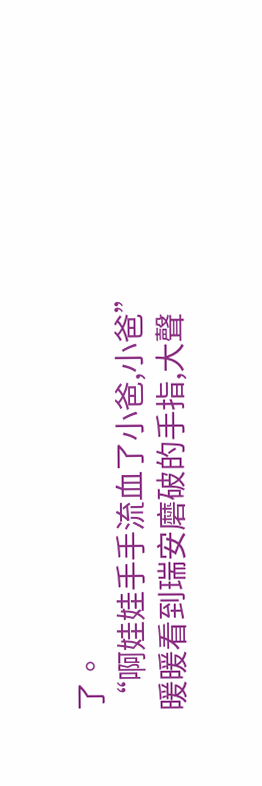了。
“啊娃娃手手流血了小爸,小爸”
暖暖看到瑞安磨破的手指,大聲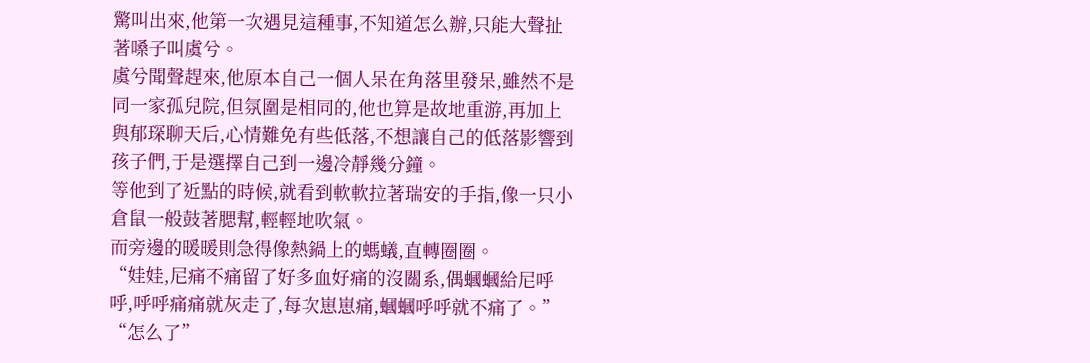驚叫出來,他第一次遇見這種事,不知道怎么辦,只能大聲扯著嗓子叫虞兮。
虞兮聞聲趕來,他原本自己一個人呆在角落里發呆,雖然不是同一家孤兒院,但氛圍是相同的,他也算是故地重游,再加上與郁琛聊天后,心情難免有些低落,不想讓自己的低落影響到孩子們,于是選擇自己到一邊冷靜幾分鐘。
等他到了近點的時候,就看到軟軟拉著瑞安的手指,像一只小倉鼠一般鼓著腮幫,輕輕地吹氣。
而旁邊的暖暖則急得像熱鍋上的螞蟻,直轉圈圈。
“娃娃,尼痛不痛留了好多血好痛的沒關系,偶蟈蟈給尼呼呼,呼呼痛痛就灰走了,每次崽崽痛,蟈蟈呼呼就不痛了。”
“怎么了”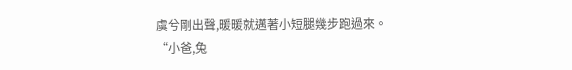虞兮剛出聲,暖暖就邁著小短腿幾步跑過來。
“小爸,兔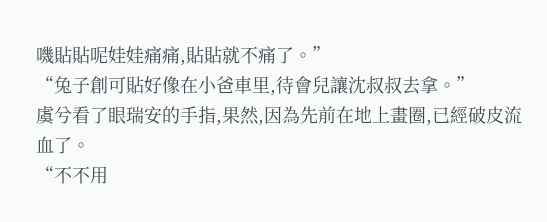嘰貼貼呢娃娃痛痛,貼貼就不痛了。”
“兔子創可貼好像在小爸車里,待會兒讓沈叔叔去拿。”
虞兮看了眼瑞安的手指,果然,因為先前在地上畫圈,已經破皮流血了。
“不不用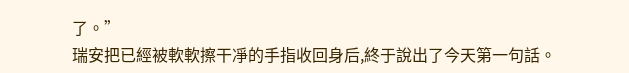了。”
瑞安把已經被軟軟擦干凈的手指收回身后,終于說出了今天第一句話。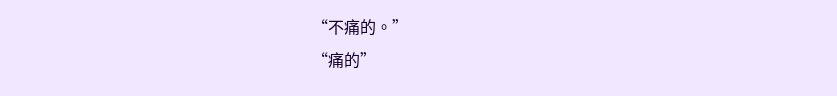“不痛的。”
“痛的”